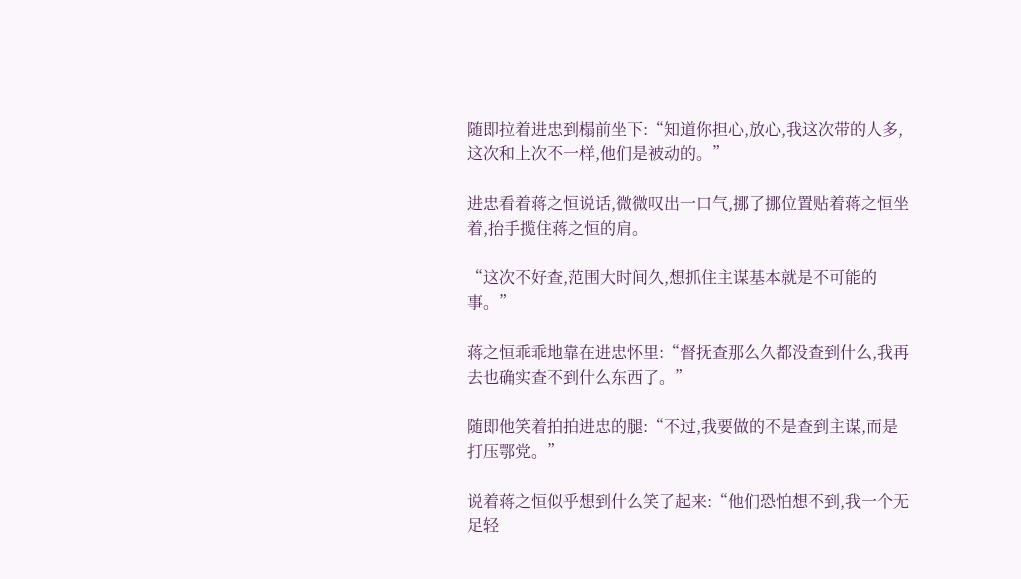随即拉着进忠到榻前坐下:“知道你担心,放心,我这次带的人多,这次和上次不一样,他们是被动的。”

进忠看着蒋之恒说话,微微叹出一口气,挪了挪位置贴着蒋之恒坐着,抬手揽住蒋之恒的肩。

“这次不好查,范围大时间久,想抓住主谋基本就是不可能的事。”

蒋之恒乖乖地靠在进忠怀里:“督抚查那么久都没查到什么,我再去也确实查不到什么东西了。”

随即他笑着拍拍进忠的腿:“不过,我要做的不是查到主谋,而是打压鄂党。”

说着蒋之恒似乎想到什么笑了起来:“他们恐怕想不到,我一个无足轻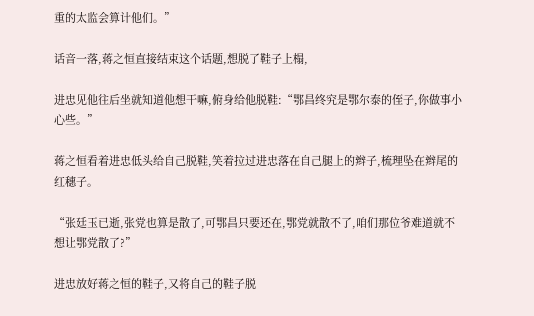重的太监会算计他们。”

话音一落,蒋之恒直接结束这个话题,想脱了鞋子上榻,

进忠见他往后坐就知道他想干嘛,俯身给他脱鞋:“鄂昌终究是鄂尔泰的侄子,你做事小心些。”

蒋之恒看着进忠低头给自己脱鞋,笑着拉过进忠落在自己腿上的辫子,梳理坠在辫尾的红穗子。

“张廷玉已逝,张党也算是散了,可鄂昌只要还在,鄂党就散不了,咱们那位爷难道就不想让鄂党散了?”

进忠放好蒋之恒的鞋子,又将自己的鞋子脱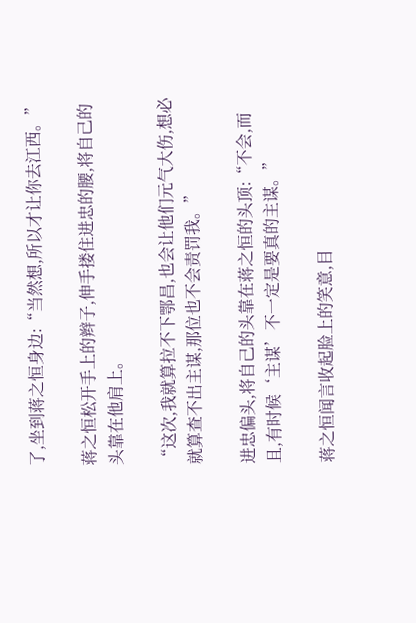了,坐到蒋之恒身边:“当然想,所以才让你去江西。”

蒋之恒松开手上的辫子,伸手搂住进忠的腰,将自己的头靠在他肩上。

“这次,我就算拉不下鄂昌,也会让他们元气大伤,想必就算查不出主谋,那位也不会责罚我。”

进忠偏头,将自己的头靠在蒋之恒的头顶:“不会,而且,有时候‘主谋’不一定是要真的主谋。”

蒋之恒闻言收起脸上的笑意,目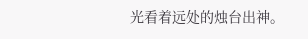光看着远处的烛台出神。